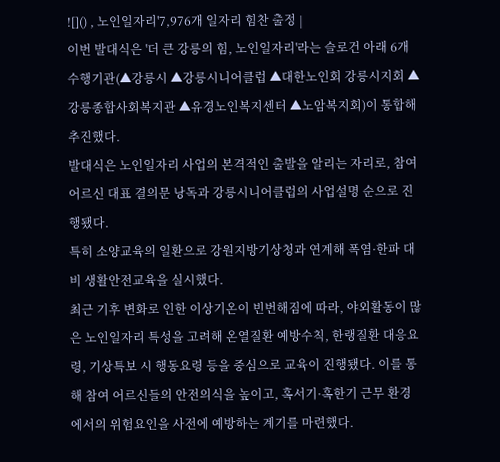![]() , 노인일자리'7,976개 일자리 힘찬 출정 |
이번 발대식은 '더 큰 강릉의 힘, 노인일자리'라는 슬로건 아래 6개 수행기관(▲강릉시 ▲강릉시니어클럽 ▲대한노인회 강릉시지회 ▲강릉종합사회복지관 ▲유경노인복지센터 ▲노암복지회)이 통합해 추진했다.
발대식은 노인일자리 사업의 본격적인 출발을 알리는 자리로, 참여 어르신 대표 결의문 낭독과 강릉시니어클럽의 사업설명 순으로 진행됐다.
특히 소양교육의 일환으로 강원지방기상청과 연계해 폭염·한파 대비 생활안전교육을 실시했다.
최근 기후 변화로 인한 이상기온이 빈번해짐에 따라, 야외활동이 많은 노인일자리 특성을 고려해 온열질환 예방수칙, 한랭질환 대응요령, 기상특보 시 행동요령 등을 중심으로 교육이 진행됐다. 이를 통해 참여 어르신들의 안전의식을 높이고, 혹서기·혹한기 근무 환경에서의 위험요인을 사전에 예방하는 계기를 마련했다.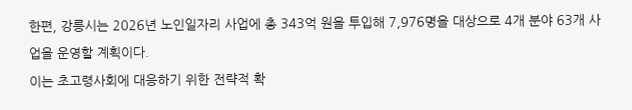한편, 강릉시는 2026년 노인일자리 사업에 총 343억 원을 투입해 7,976명을 대상으로 4개 분야 63개 사업을 운영할 계획이다.
이는 초고령사회에 대응하기 위한 전략적 확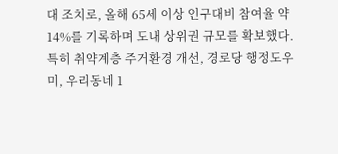대 조치로, 올해 65세 이상 인구대비 참여율 약 14%를 기록하며 도내 상위권 규모를 확보했다.
특히 취약계층 주거환경 개선, 경로당 행정도우미, 우리동네 1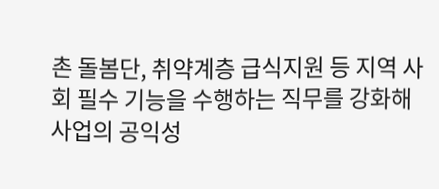촌 돌봄단, 취약계층 급식지원 등 지역 사회 필수 기능을 수행하는 직무를 강화해 사업의 공익성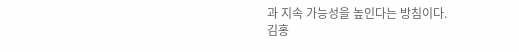과 지속 가능성을 높인다는 방침이다.
김홍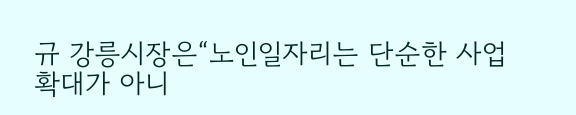규 강릉시장은“노인일자리는 단순한 사업 확대가 아니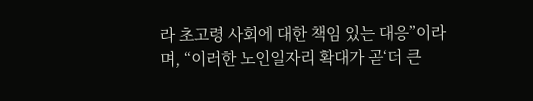라 초고령 사회에 대한 책임 있는 대응”이라며, “이러한 노인일자리 확대가 곧‘더 큰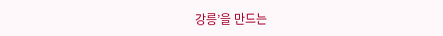강릉’을 만드는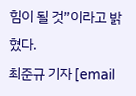힘이 될 것”이라고 밝혔다.
최준규 기자 [email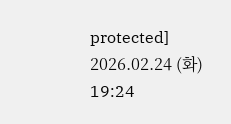protected]
2026.02.24 (화) 19:24